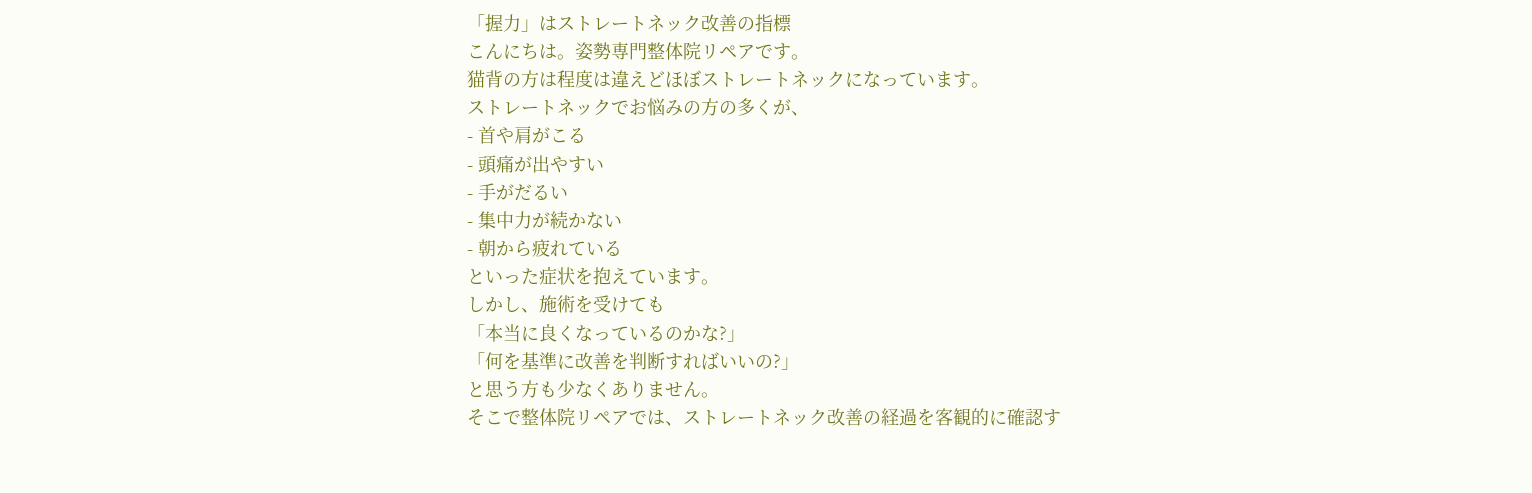「握力」はストレートネック改善の指標
こんにちは。姿勢専門整体院リペアです。
猫背の方は程度は違えどほぼストレートネックになっています。
ストレートネックでお悩みの方の多くが、
- 首や肩がこる
- 頭痛が出やすい
- 手がだるい
- 集中力が続かない
- 朝から疲れている
といった症状を抱えています。
しかし、施術を受けても
「本当に良くなっているのかな?」
「何を基準に改善を判断すればいいの?」
と思う方も少なくありません。
そこで整体院リペアでは、ストレートネック改善の経過を客観的に確認す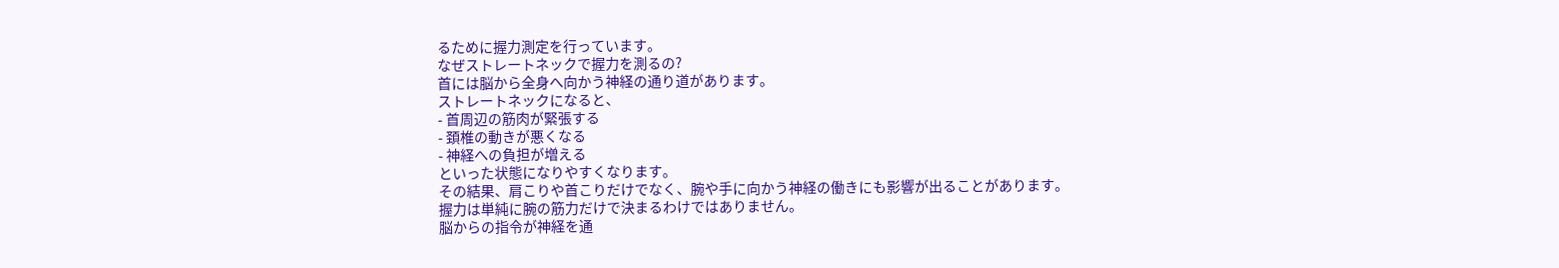るために握力測定を行っています。
なぜストレートネックで握力を測るの?
首には脳から全身へ向かう神経の通り道があります。
ストレートネックになると、
- 首周辺の筋肉が緊張する
- 頚椎の動きが悪くなる
- 神経への負担が増える
といった状態になりやすくなります。
その結果、肩こりや首こりだけでなく、腕や手に向かう神経の働きにも影響が出ることがあります。
握力は単純に腕の筋力だけで決まるわけではありません。
脳からの指令が神経を通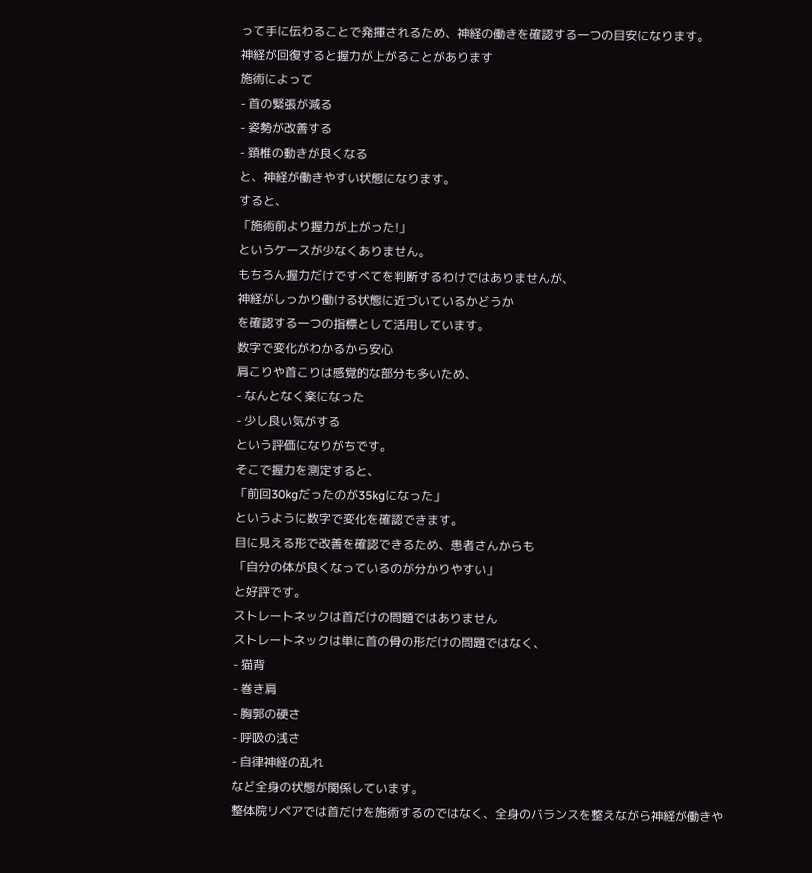って手に伝わることで発揮されるため、神経の働きを確認する一つの目安になります。
神経が回復すると握力が上がることがあります
施術によって
- 首の緊張が減る
- 姿勢が改善する
- 頚椎の動きが良くなる
と、神経が働きやすい状態になります。
すると、
「施術前より握力が上がった!」
というケースが少なくありません。
もちろん握力だけですべてを判断するわけではありませんが、
神経がしっかり働ける状態に近づいているかどうか
を確認する一つの指標として活用しています。
数字で変化がわかるから安心
肩こりや首こりは感覚的な部分も多いため、
- なんとなく楽になった
- 少し良い気がする
という評価になりがちです。
そこで握力を測定すると、
「前回30kgだったのが35kgになった」
というように数字で変化を確認できます。
目に見える形で改善を確認できるため、患者さんからも
「自分の体が良くなっているのが分かりやすい」
と好評です。
ストレートネックは首だけの問題ではありません
ストレートネックは単に首の骨の形だけの問題ではなく、
- 猫背
- 巻き肩
- 胸郭の硬さ
- 呼吸の浅さ
- 自律神経の乱れ
など全身の状態が関係しています。
整体院リペアでは首だけを施術するのではなく、全身のバランスを整えながら神経が働きや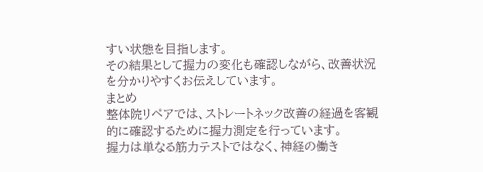すい状態を目指します。
その結果として握力の変化も確認しながら、改善状況を分かりやすくお伝えしています。
まとめ
整体院リペアでは、ストレートネック改善の経過を客観的に確認するために握力測定を行っています。
握力は単なる筋力テストではなく、神経の働き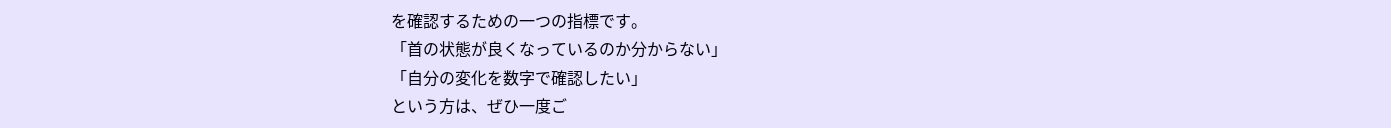を確認するための一つの指標です。
「首の状態が良くなっているのか分からない」
「自分の変化を数字で確認したい」
という方は、ぜひ一度ご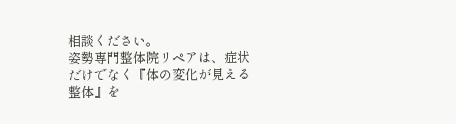相談ください。
姿勢専門整体院リペアは、症状だけでなく『体の変化が見える整体』を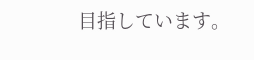目指しています。